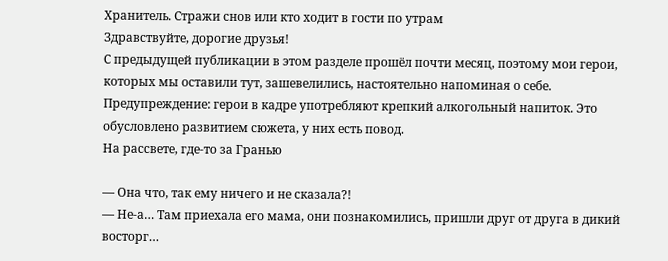Хранитель. Стражи снов или кто ходит в гости по утрам
Здравствуйте, дорогие друзья!
С предыдущей публикации в этом разделе прошёл почти месяц, поэтому мои герои, которых мы оставили тут, зашевелились, настоятельно напоминая о себе.
Предупреждение: герои в кадре употребляют крепкий алкогольный напиток. Это обусловлено развитием сюжета, у них есть повод.
На рассвете, где-то за Гранью

— Она что, так ему ничего и не сказала?!
— Не-а… Там приехала его мама, они познакомились, пришли друг от друга в дикий восторг…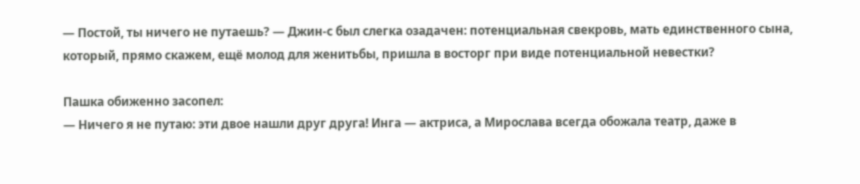— Постой, ты ничего не путаешь? — Джин-с был слегка озадачен: потенциальная свекровь, мать единственного сына, который, прямо скажем, ещё молод для женитьбы, пришла в восторг при виде потенциальной невестки?

Пашка обиженно засопел:
— Ничего я не путаю: эти двое нашли друг друга! Инга — актриса, а Мирослава всегда обожала театр, даже в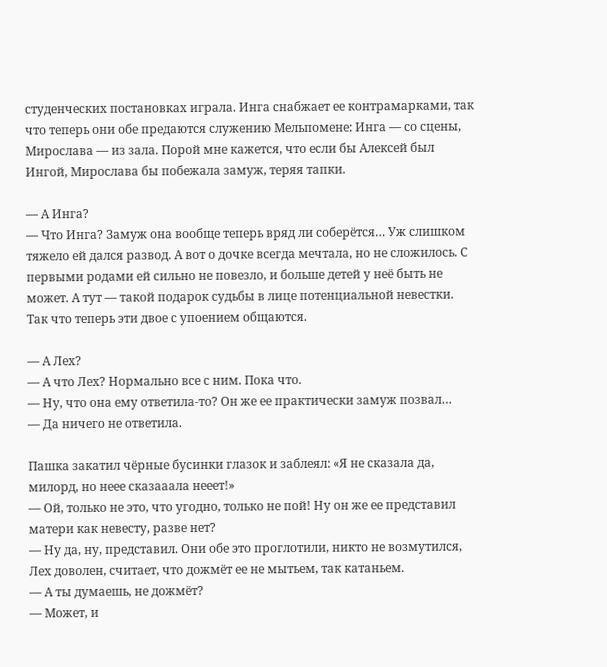студенческих постановках играла. Инга снабжает ее контрамарками, так что теперь они обе предаются служению Мельпомене: Инга — со сцены, Мирослава — из зала. Порой мне кажется, что если бы Алексей был Ингой, Мирослава бы побежала замуж, теряя тапки.

— А Инга?
— Что Инга? Замуж она вообще теперь вряд ли соберётся… Уж слишком тяжело ей дался развод. А вот о дочке всегда мечтала, но не сложилось. С первыми родами ей сильно не повезло, и больше детей у неё быть не может. А тут — такой подарок судьбы в лице потенциальной невестки. Так что теперь эти двое с упоением общаются.

— А Лех?
— А что Лех? Нормально все с ним. Пока что.
— Ну, что она ему ответила-то? Он же ее практически замуж позвал…
— Да ничего не ответила.

Пашка закатил чёрные бусинки глазок и заблеял: «Я не сказала да, милорд, но неее сказааала нееет!»
— Ой, только не это, что угодно, только не пой! Ну он же ее представил матери как невесту, разве нет?
— Ну да, ну, представил. Они обе это проглотили, никто не возмутился, Лех доволен, считает, что дожмёт ее не мытьем, так катаньем.
— А ты думаешь, не дожмёт?
— Может, и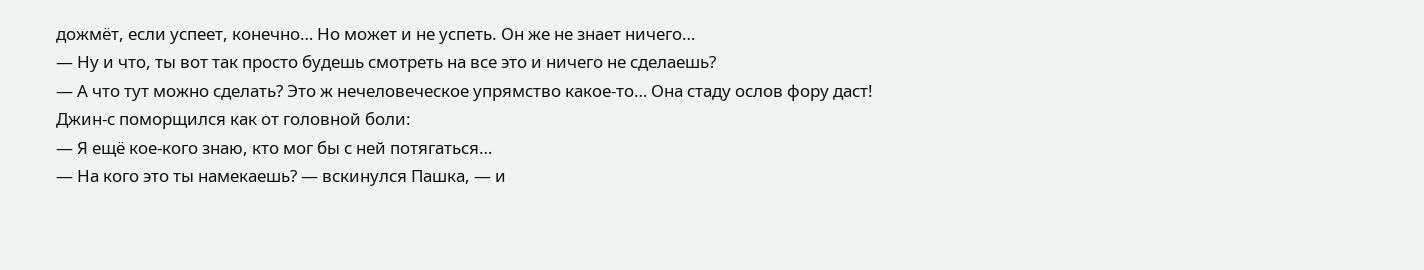дожмёт, если успеет, конечно… Но может и не успеть. Он же не знает ничего…
— Ну и что, ты вот так просто будешь смотреть на все это и ничего не сделаешь?
— А что тут можно сделать? Это ж нечеловеческое упрямство какое-то… Она стаду ослов фору даст!
Джин-с поморщился как от головной боли:
— Я ещё кое-кого знаю, кто мог бы с ней потягаться…
— На кого это ты намекаешь? — вскинулся Пашка, — и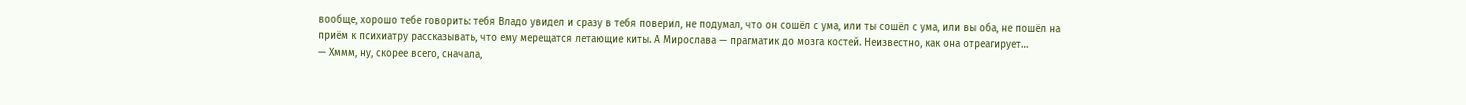вообще, хорошо тебе говорить: тебя Владо увидел и сразу в тебя поверил, не подумал, что он сошёл с ума, или ты сошёл с ума, или вы оба, не пошёл на приём к психиатру рассказывать, что ему мерещатся летающие киты. А Мирослава — прагматик до мозга костей. Неизвестно, как она отреагирует…
— Хммм, ну, скорее всего, сначала,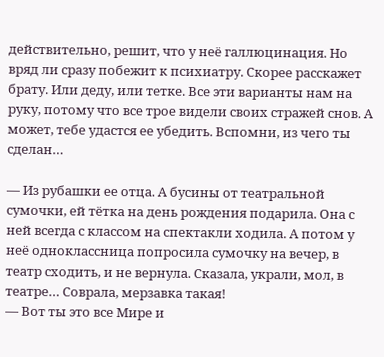действительно, решит, что у неё галлюцинация. Но вряд ли сразу побежит к психиатру. Скорее расскажет брату. Или деду, или тетке. Все эти варианты нам на руку, потому что все трое видели своих стражей снов. А может, тебе удастся ее убедить. Вспомни, из чего ты сделан…

— Из рубашки ее отца. А бусины от театральной сумочки, ей тётка на день рождения подарила. Она с ней всегда с классом на спектакли ходила. А потом у неё одноклассница попросила сумочку на вечер, в театр сходить, и не вернула. Сказала, украли, мол, в театре… Соврала, мерзавка такая!
— Вот ты это все Мире и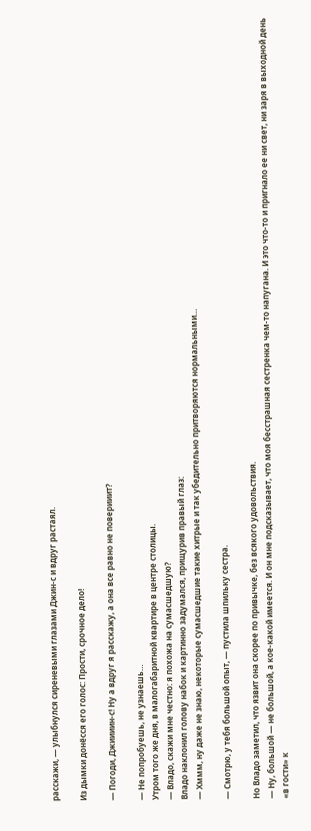расскажи, — улыбнулся сиреневыми глазами Джин-с и вдруг растаял.

Из дымки донёсся его голос: Прости, срочное дело!

— Погоди, Джиииин-с! Ну а вдруг я расскажу, а она все равно не поверииит?

— Не попробуешь, не узнаешь…
Утром того же дня, в малогабаритной квартире в центре столицы.
— Владо, скажи мне честно: я похожа на сумасшедшую?
Владо наклонил голову набок и картинно задумался, прищурив правый глаз:
— Хммм, ну даже не знаю, некоторые сумасшедшие такие хитрые и так убедительно притворяются нормальными…

— Смотрю, у тебя большой опыт, — пустила шпильку сестра.

Но Владо заметил, что язвит она скорее по привычке, без всякого удовольствия.
— Ну, большой — не большой, а кое-какой имеется. И он мне подсказывает, что моя бесстрашная сестренка чем-то напугана. И это что-то и пригнало ее ни свет, ни заря в выходной день «в гости» к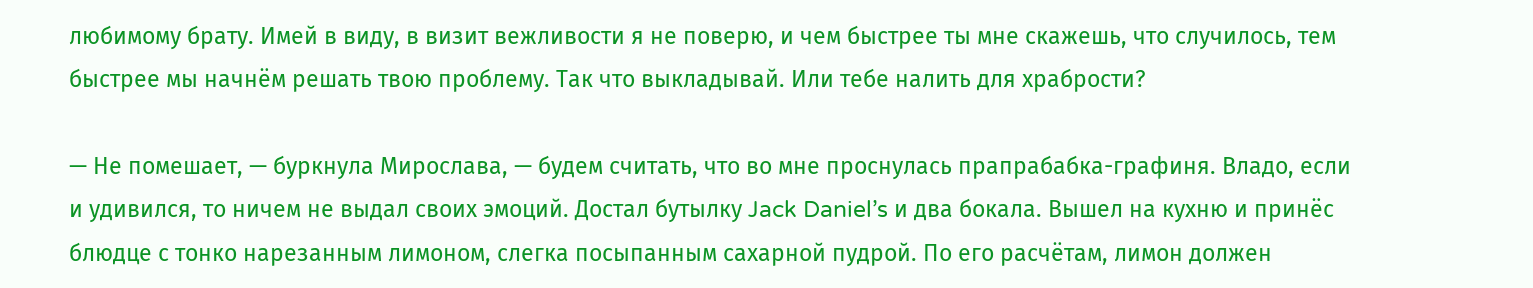любимому брату. Имей в виду, в визит вежливости я не поверю, и чем быстрее ты мне скажешь, что случилось, тем быстрее мы начнём решать твою проблему. Так что выкладывай. Или тебе налить для храбрости?

— Не помешает, — буркнула Мирослава, — будем считать, что во мне проснулась прапрабабка-графиня. Владо, если и удивился, то ничем не выдал своих эмоций. Достал бутылку Jack Daniel’s и два бокала. Вышел на кухню и принёс блюдце с тонко нарезанным лимоном, слегка посыпанным сахарной пудрой. По его расчётам, лимон должен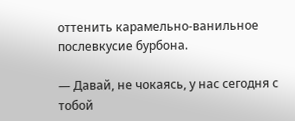оттенить карамельно-ванильное послевкусие бурбона.

— Давай, не чокаясь, у нас сегодня с тобой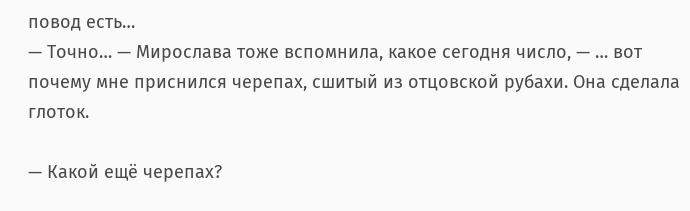повод есть…
— Точно… — Мирослава тоже вспомнила, какое сегодня число, — … вот почему мне приснился черепах, сшитый из отцовской рубахи. Она сделала глоток.

— Какой ещё черепах?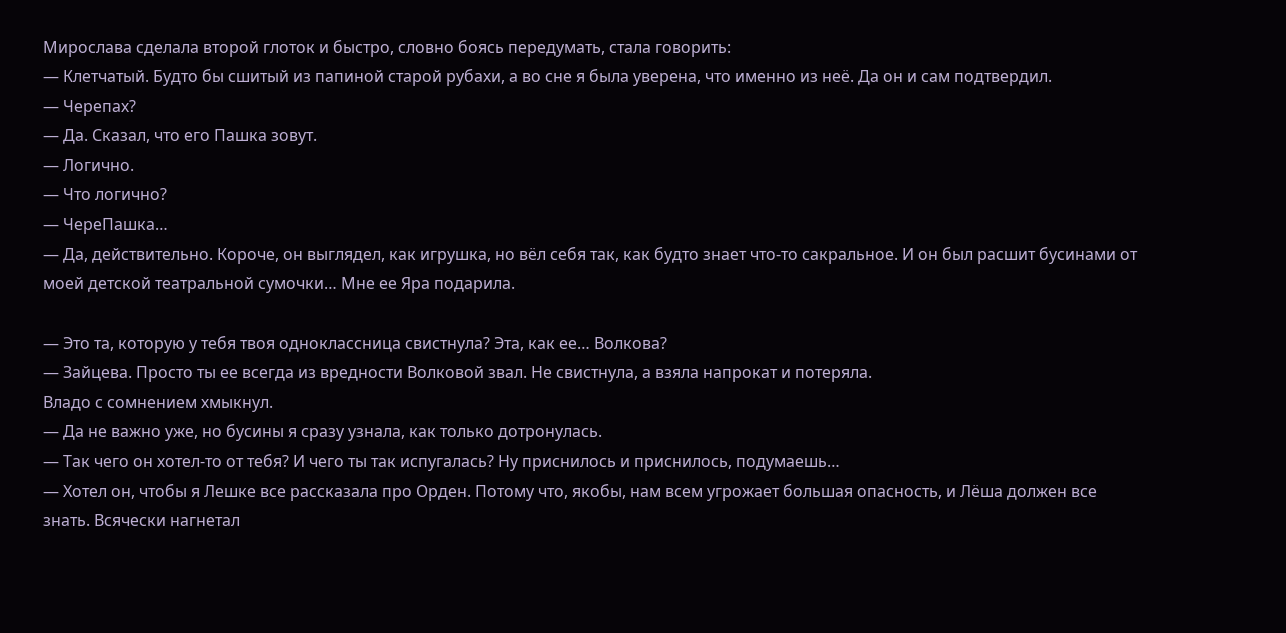Мирослава сделала второй глоток и быстро, словно боясь передумать, стала говорить:
— Клетчатый. Будто бы сшитый из папиной старой рубахи, а во сне я была уверена, что именно из неё. Да он и сам подтвердил.
— Черепах?
— Да. Сказал, что его Пашка зовут.
— Логично.
— Что логично?
— ЧереПашка…
— Да, действительно. Короче, он выглядел, как игрушка, но вёл себя так, как будто знает что-то сакральное. И он был расшит бусинами от моей детской театральной сумочки… Мне ее Яра подарила.

— Это та, которую у тебя твоя одноклассница свистнула? Эта, как ее… Волкова?
— Зайцева. Просто ты ее всегда из вредности Волковой звал. Не свистнула, а взяла напрокат и потеряла.
Владо с сомнением хмыкнул.
— Да не важно уже, но бусины я сразу узнала, как только дотронулась.
— Так чего он хотел-то от тебя? И чего ты так испугалась? Ну приснилось и приснилось, подумаешь…
— Хотел он, чтобы я Лешке все рассказала про Орден. Потому что, якобы, нам всем угрожает большая опасность, и Лёша должен все знать. Всячески нагнетал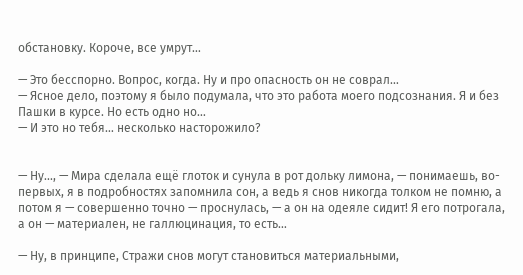обстановку. Короче, все умрут…

— Это бесспорно. Вопрос, когда. Ну и про опасность он не соврал…
— Ясное дело, поэтому я было подумала, что это работа моего подсознания. Я и без Пашки в курсе. Но есть одно но…
— И это но тебя… несколько насторожило?


— Ну..., — Мира сделала ещё глоток и сунула в рот дольку лимона, — понимаешь, во-первых, я в подробностях запомнила сон, а ведь я снов никогда толком не помню, а потом я — совершенно точно — проснулась, — а он на одеяле сидит! Я его потрогала, а он — материален, не галлюцинация, то есть…

— Ну, в принципе, Стражи снов могут становиться материальными,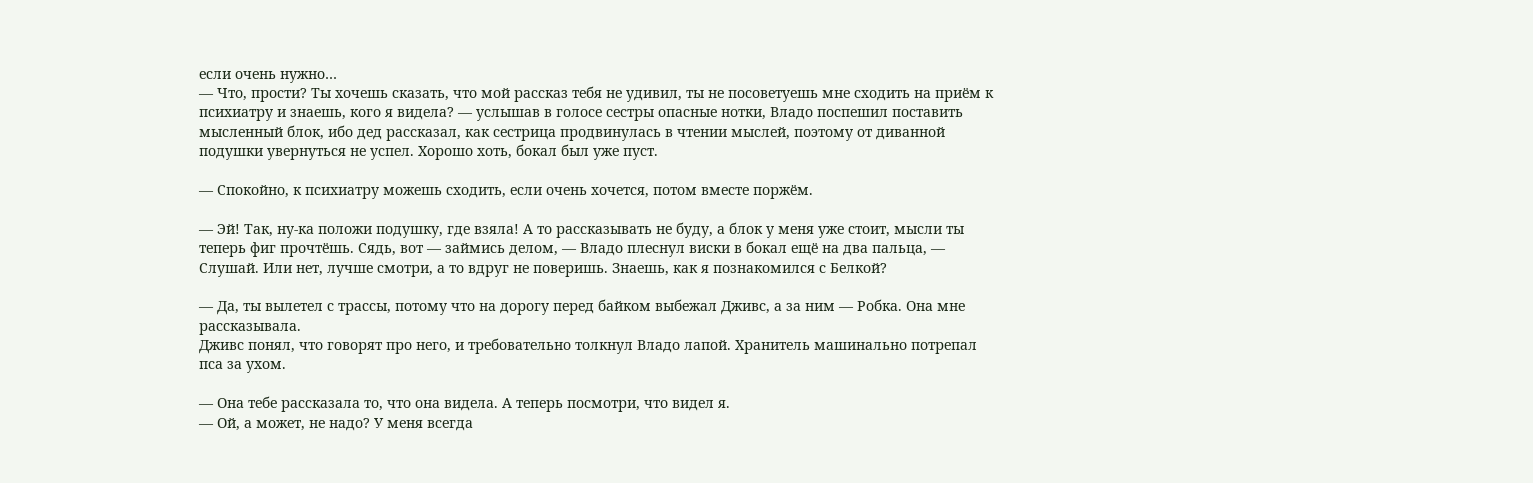если очень нужно…
— Что, прости? Ты хочешь сказать, что мой рассказ тебя не удивил, ты не посоветуешь мне сходить на приём к психиатру и знаешь, кого я видела? — услышав в голосе сестры опасные нотки, Владо поспешил поставить мысленный блок, ибо дед рассказал, как сестрица продвинулась в чтении мыслей, поэтому от диванной подушки увернуться не успел. Хорошо хоть, бокал был уже пуст.

— Спокойно, к психиатру можешь сходить, если очень хочется, потом вместе поржём.

— Эй! Так, ну-ка положи подушку, где взяла! А то рассказывать не буду, а блок у меня уже стоит, мысли ты теперь фиг прочтёшь. Сядь, вот — займись делом, — Владо плеснул виски в бокал ещё на два пальца, — Слушай. Или нет, лучше смотри, а то вдруг не поверишь. Знаешь, как я познакомился с Белкой?

— Да, ты вылетел с трассы, потому что на дорогу перед байком выбежал Дживс, а за ним — Робка. Она мне рассказывала.
Дживс понял, что говорят про него, и требовательно толкнул Владо лапой. Хранитель машинально потрепал пса за ухом.

— Она тебе рассказала то, что она видела. А теперь посмотри, что видел я.
— Ой, а может, не надо? У меня всегда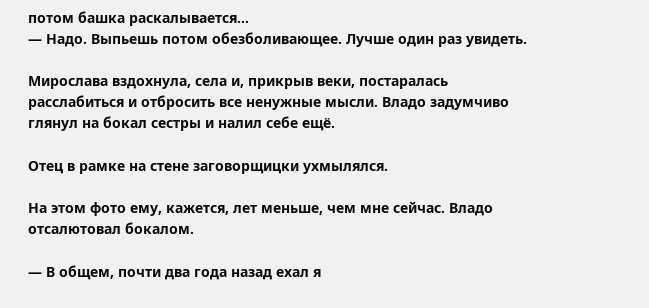потом башка раскалывается…
— Надо. Выпьешь потом обезболивающее. Лучше один раз увидеть.

Мирослава вздохнула, села и, прикрыв веки, постаралась расслабиться и отбросить все ненужные мысли. Владо задумчиво глянул на бокал сестры и налил себе ещё.

Отец в рамке на стене заговорщицки ухмылялся.

На этом фото ему, кажется, лет меньше, чем мне сейчас. Владо отсалютовал бокалом.

— В общем, почти два года назад ехал я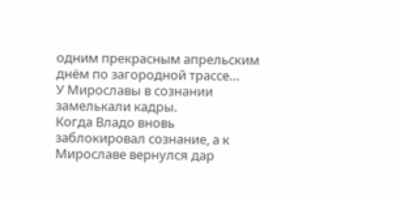одним прекрасным апрельским днём по загородной трассе…
У Мирославы в сознании замелькали кадры.
Когда Владо вновь заблокировал сознание, а к Мирославе вернулся дар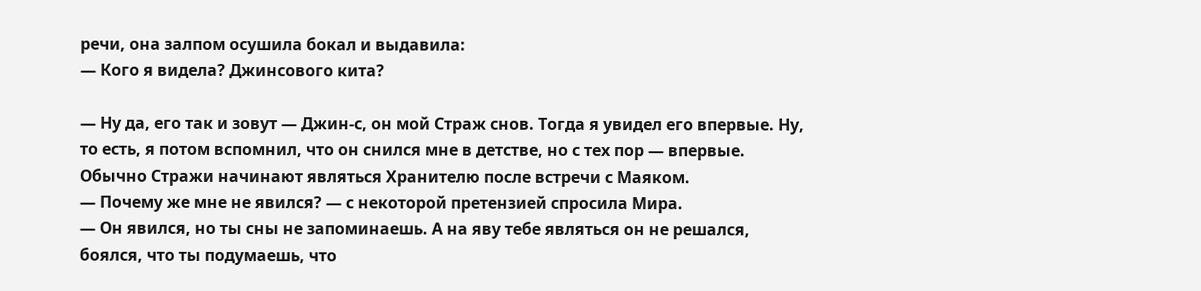речи, она залпом осушила бокал и выдавила:
— Кого я видела? Джинсового кита?

— Ну да, его так и зовут — Джин-с, он мой Страж снов. Тогда я увидел его впервые. Ну, то есть, я потом вспомнил, что он снился мне в детстве, но с тех пор — впервые. Обычно Стражи начинают являться Хранителю после встречи с Маяком.
— Почему же мне не явился? — с некоторой претензией спросила Мира.
— Он явился, но ты сны не запоминаешь. А на яву тебе являться он не решался, боялся, что ты подумаешь, что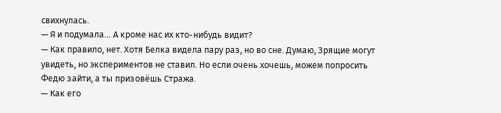свихнулась.
— Я и подумала… А кроме нас их кто-нибудь видит?
— Как правило, нет. Хотя Белка видела пару раз, но во сне. Думаю, Зрящие могут увидеть, но экспериментов не ставил. Но если очень хочешь, можем попросить Федю зайти, а ты призовёшь Стража.
— Как его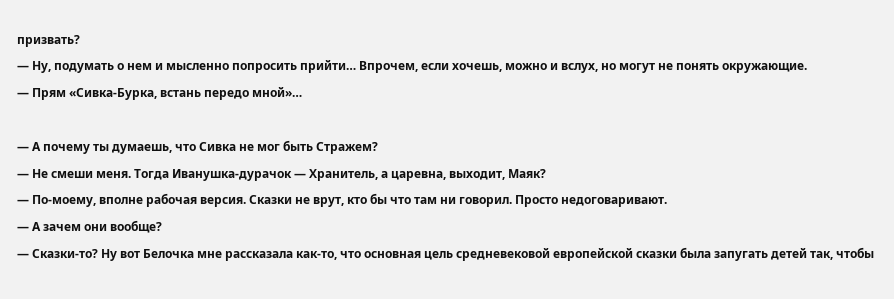призвать?
— Ну, подумать о нем и мысленно попросить прийти… Впрочем, если хочешь, можно и вслух, но могут не понять окружающие.
— Прям «Сивка-Бурка, встань передо мной»…

— А почему ты думаешь, что Сивка не мог быть Стражем?
— Не смеши меня. Тогда Иванушка-дурачок — Хранитель, а царевна, выходит, Маяк?
— По-моему, вполне рабочая версия. Сказки не врут, кто бы что там ни говорил. Просто недоговаривают.
— А зачем они вообще?
— Сказки-то? Ну вот Белочка мне рассказала как-то, что основная цель средневековой европейской сказки была запугать детей так, чтобы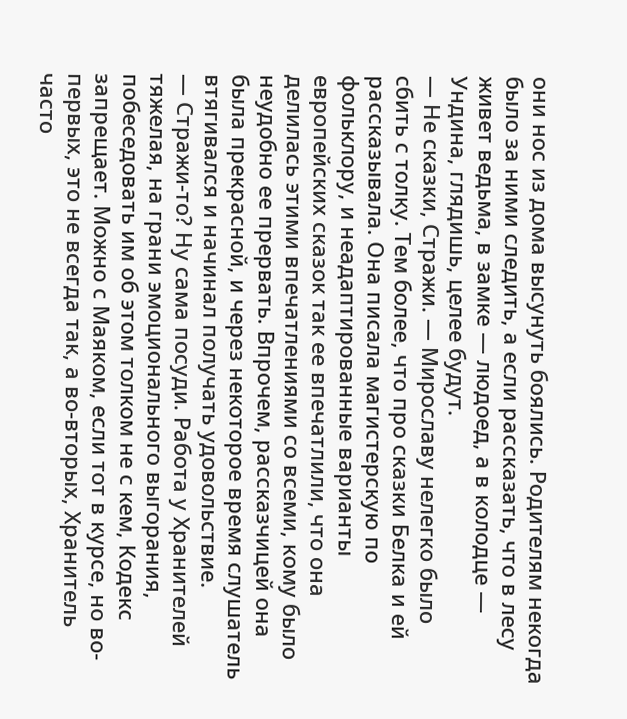они нос из дома высунуть боялись. Родителям некогда было за ними следить, а если рассказать, что в лесу живет ведьма, в замке — людоед, а в колодце — Ундина, глядишь, целее будут.
— Не сказки, Стражи. — Мирославу нелегко было сбить с толку. Тем более, что про сказки Белка и ей рассказывала. Она писала магистерскую по фольклору, и неадаптированные варианты европейских сказок так ее впечатлили, что она делилась этими впечатлениями со всеми, кому было неудобно ее прервать. Впрочем, рассказчицей она была прекрасной, и через некоторое время слушатель втягивался и начинал получать удовольствие.
— Стражи-то? Ну сама посуди. Работа у Хранителей тяжелая, на грани эмоционального выгорания, побеседовать им об этом толком не с кем, Кодекс запрещает. Можно с Маяком, если тот в курсе, но во-первых, это не всегда так, а во-вторых, Хранитель часто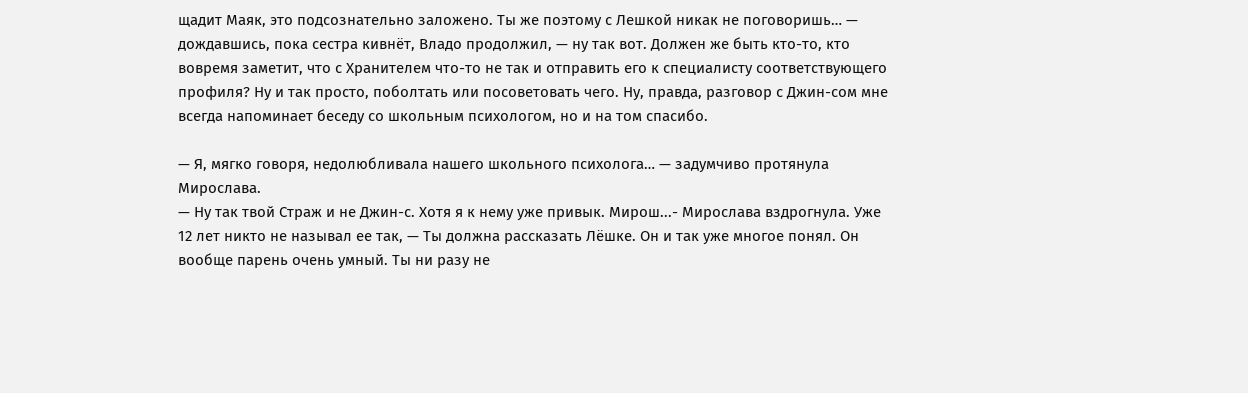щадит Маяк, это подсознательно заложено. Ты же поэтому с Лешкой никак не поговоришь… — дождавшись, пока сестра кивнёт, Владо продолжил, — ну так вот. Должен же быть кто-то, кто вовремя заметит, что с Хранителем что-то не так и отправить его к специалисту соответствующего профиля? Ну и так просто, поболтать или посоветовать чего. Ну, правда, разговор с Джин-сом мне всегда напоминает беседу со школьным психологом, но и на том спасибо.

— Я, мягко говоря, недолюбливала нашего школьного психолога… — задумчиво протянула Мирослава.
— Ну так твой Страж и не Джин-с. Хотя я к нему уже привык. Мирош...- Мирослава вздрогнула. Уже 12 лет никто не называл ее так, — Ты должна рассказать Лёшке. Он и так уже многое понял. Он вообще парень очень умный. Ты ни разу не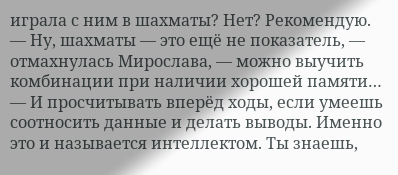играла с ним в шахматы? Нет? Рекомендую.
— Ну, шахматы — это ещё не показатель, — отмахнулась Мирослава, — можно выучить комбинации при наличии хорошей памяти…
— И просчитывать вперёд ходы, если умеешь соотносить данные и делать выводы. Именно это и называется интеллектом. Ты знаешь,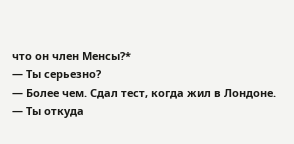что он член Менсы?*
— Ты серьезно?
— Более чем. Сдал тест, когда жил в Лондоне.
— Ты откуда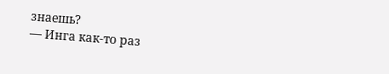знаешь?
— Инга как-то раз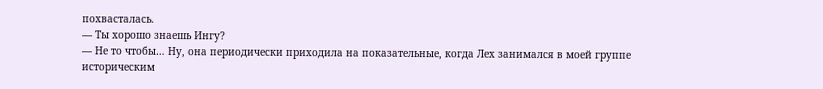похвасталась.
— Ты хорошо знаешь Ингу?
— Не то чтобы… Ну, она периодически приходила на показательные, когда Лех занимался в моей группе историческим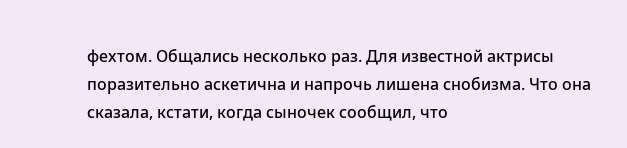фехтом. Общались несколько раз. Для известной актрисы поразительно аскетична и напрочь лишена снобизма. Что она сказала, кстати, когда сыночек сообщил, что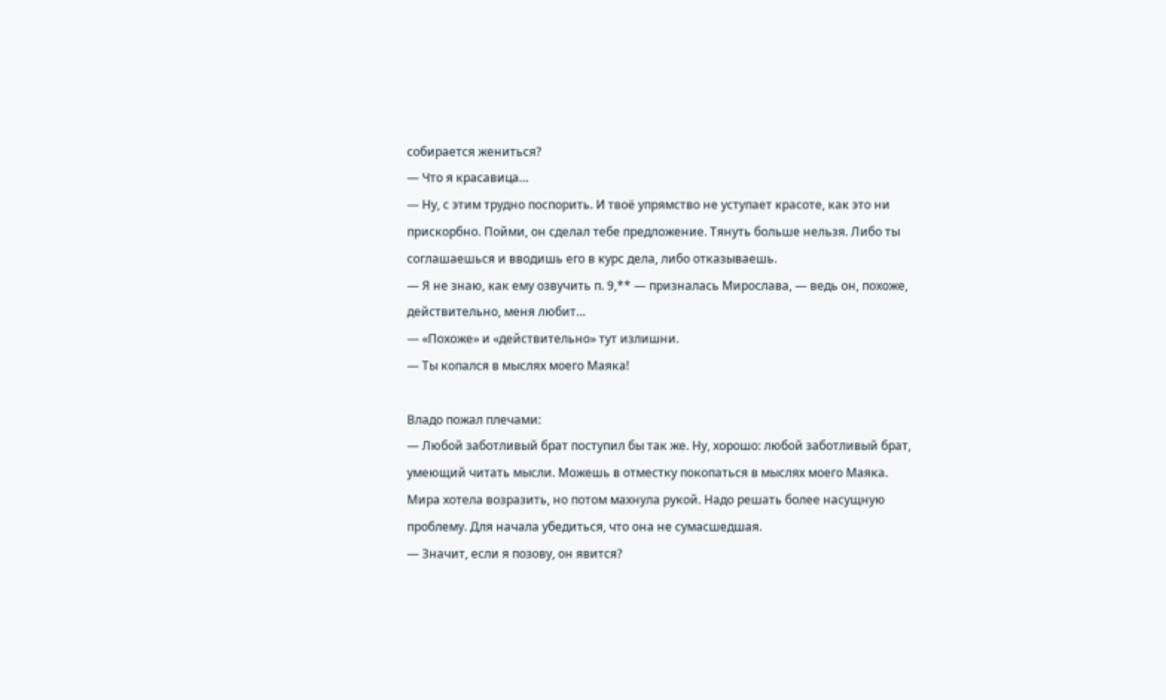собирается жениться?
— Что я красавица…
— Ну, с этим трудно поспорить. И твоё упрямство не уступает красоте, как это ни прискорбно. Пойми, он сделал тебе предложение. Тянуть больше нельзя. Либо ты соглашаешься и вводишь его в курс дела, либо отказываешь.
— Я не знаю, как ему озвучить п. 9,** — призналась Мирослава, — ведь он, похоже, действительно, меня любит…
— «Похоже» и «действительно» тут излишни.
— Ты копался в мыслях моего Маяка!

Владо пожал плечами:
— Любой заботливый брат поступил бы так же. Ну, хорошо: любой заботливый брат, умеющий читать мысли. Можешь в отместку покопаться в мыслях моего Маяка.
Мира хотела возразить, но потом махнула рукой. Надо решать более насущную проблему. Для начала убедиться, что она не сумасшедшая.
— Значит, если я позову, он явится?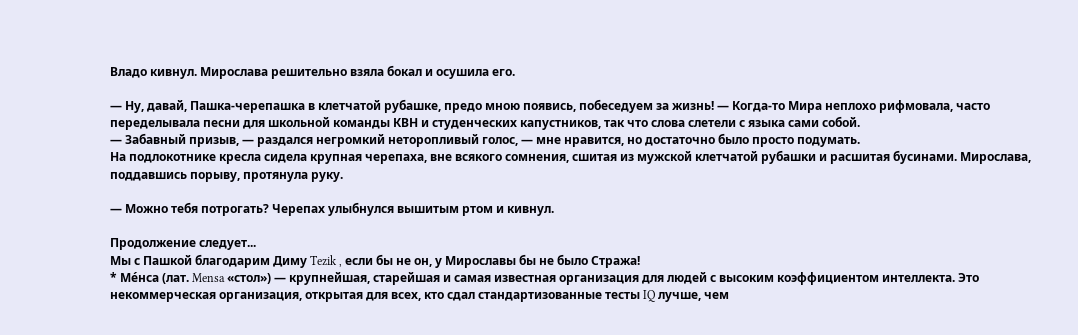Владо кивнул. Мирослава решительно взяла бокал и осушила его.

— Ну, давай, Пашка-черепашка в клетчатой рубашке, предо мною появись, побеседуем за жизнь! — Когда-то Мира неплохо рифмовала, часто переделывала песни для школьной команды КВН и студенческих капустников, так что слова слетели с языка сами собой.
— Забавный призыв, — раздался негромкий неторопливый голос, — мне нравится, но достаточно было просто подумать.
На подлокотнике кресла сидела крупная черепаха, вне всякого сомнения, сшитая из мужской клетчатой рубашки и расшитая бусинами. Мирослава, поддавшись порыву, протянула руку.

— Можно тебя потрогать? Черепах улыбнулся вышитым ртом и кивнул.

Продолжение следует...
Мы с Пашкой благодарим Диму Tezik , если бы не он, у Мирославы бы не было Стража!
* Ме́нса (лат. Mensa «стол») — крупнейшая, старейшая и самая известная организация для людей с высоким коэффициентом интеллекта. Это некоммерческая организация, открытая для всех, кто сдал стандартизованные тесты IQ лучше, чем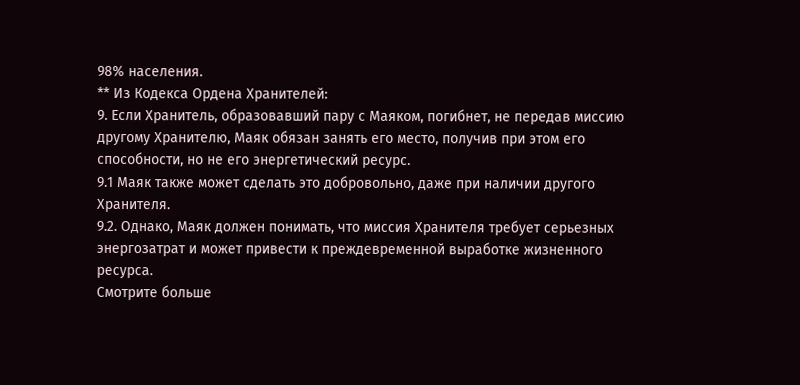98% населения.
** Из Кодекса Ордена Хранителей:
9. Если Хранитель, образовавший пару с Маяком, погибнет, не передав миссию другому Хранителю, Маяк обязан занять его место, получив при этом его способности, но не его энергетический ресурс.
9.1 Маяк также может сделать это добровольно, даже при наличии другого Хранителя.
9.2. Однако, Маяк должен понимать, что миссия Хранителя требует серьезных энергозатрат и может привести к преждевременной выработке жизненного ресурса.
Смотрите больше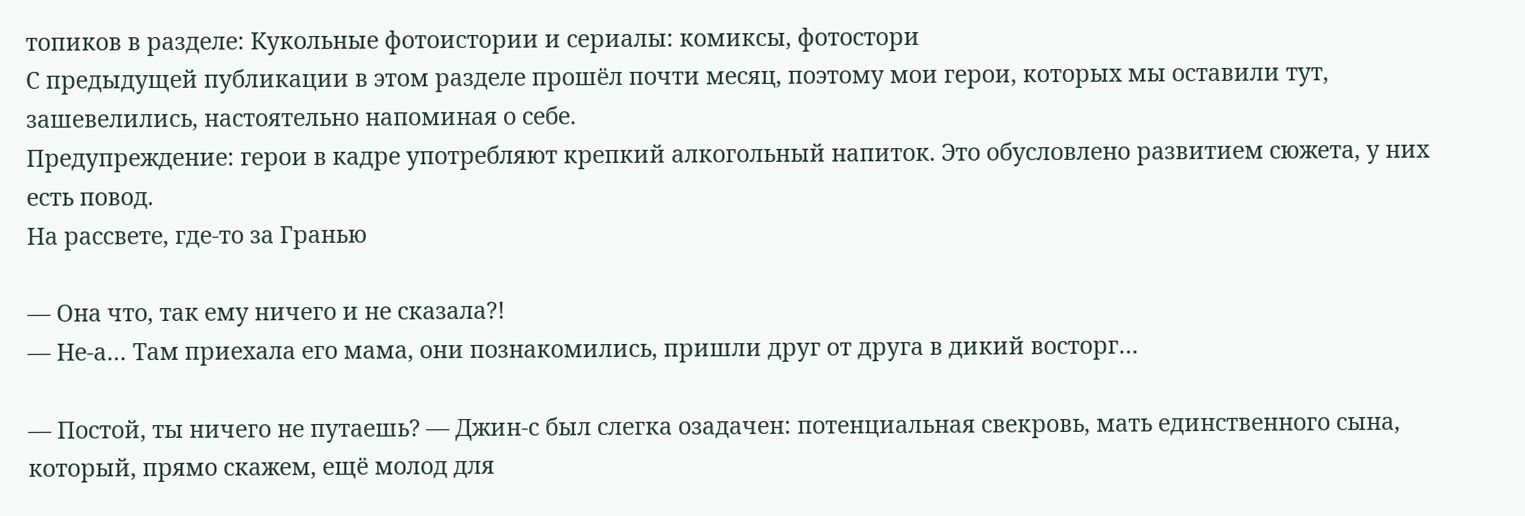топиков в разделе: Кукольные фотоистории и сериалы: комиксы, фотостори
С предыдущей публикации в этом разделе прошёл почти месяц, поэтому мои герои, которых мы оставили тут, зашевелились, настоятельно напоминая о себе.
Предупреждение: герои в кадре употребляют крепкий алкогольный напиток. Это обусловлено развитием сюжета, у них есть повод.
На рассвете, где-то за Гранью

— Она что, так ему ничего и не сказала?!
— Не-а… Там приехала его мама, они познакомились, пришли друг от друга в дикий восторг…

— Постой, ты ничего не путаешь? — Джин-с был слегка озадачен: потенциальная свекровь, мать единственного сына, который, прямо скажем, ещё молод для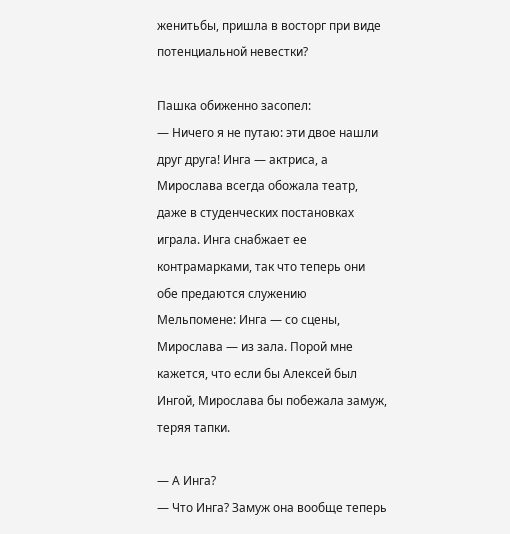женитьбы, пришла в восторг при виде потенциальной невестки?

Пашка обиженно засопел:
— Ничего я не путаю: эти двое нашли друг друга! Инга — актриса, а Мирослава всегда обожала театр, даже в студенческих постановках играла. Инга снабжает ее контрамарками, так что теперь они обе предаются служению Мельпомене: Инга — со сцены, Мирослава — из зала. Порой мне кажется, что если бы Алексей был Ингой, Мирослава бы побежала замуж, теряя тапки.

— А Инга?
— Что Инга? Замуж она вообще теперь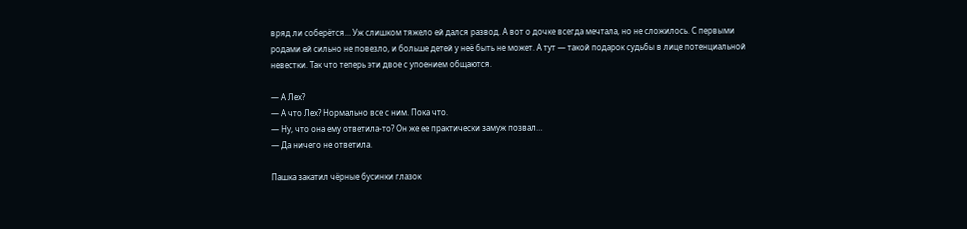вряд ли соберётся… Уж слишком тяжело ей дался развод. А вот о дочке всегда мечтала, но не сложилось. С первыми родами ей сильно не повезло, и больше детей у неё быть не может. А тут — такой подарок судьбы в лице потенциальной невестки. Так что теперь эти двое с упоением общаются.

— А Лех?
— А что Лех? Нормально все с ним. Пока что.
— Ну, что она ему ответила-то? Он же ее практически замуж позвал…
— Да ничего не ответила.

Пашка закатил чёрные бусинки глазок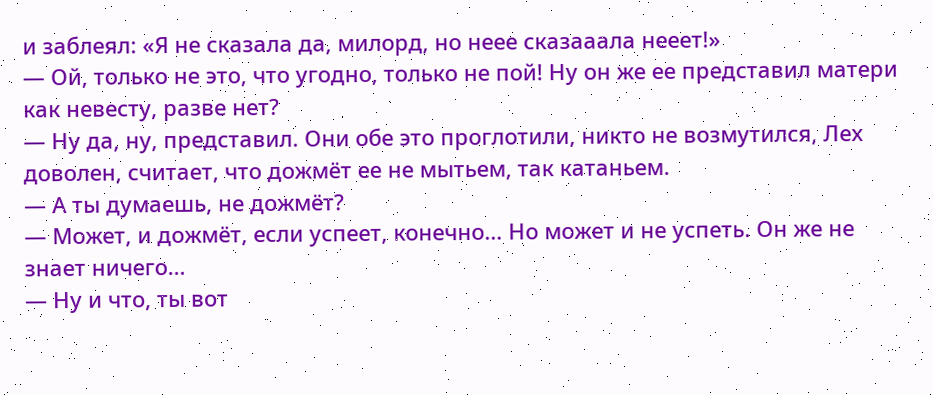и заблеял: «Я не сказала да, милорд, но неее сказааала нееет!»
— Ой, только не это, что угодно, только не пой! Ну он же ее представил матери как невесту, разве нет?
— Ну да, ну, представил. Они обе это проглотили, никто не возмутился, Лех доволен, считает, что дожмёт ее не мытьем, так катаньем.
— А ты думаешь, не дожмёт?
— Может, и дожмёт, если успеет, конечно… Но может и не успеть. Он же не знает ничего…
— Ну и что, ты вот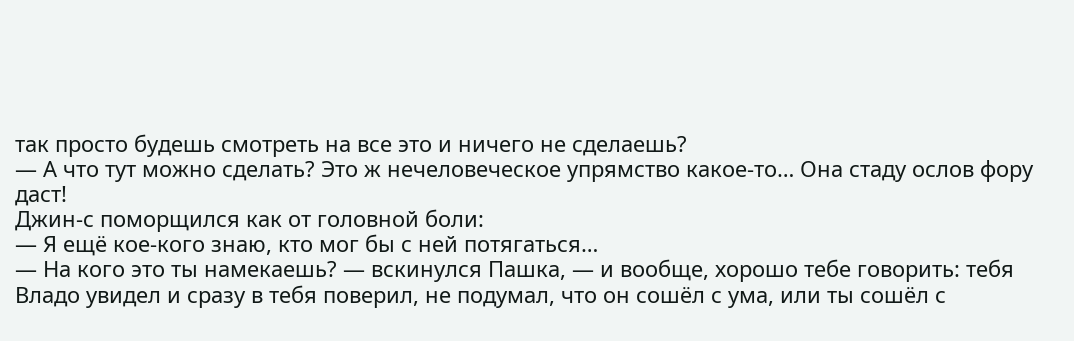так просто будешь смотреть на все это и ничего не сделаешь?
— А что тут можно сделать? Это ж нечеловеческое упрямство какое-то… Она стаду ослов фору даст!
Джин-с поморщился как от головной боли:
— Я ещё кое-кого знаю, кто мог бы с ней потягаться…
— На кого это ты намекаешь? — вскинулся Пашка, — и вообще, хорошо тебе говорить: тебя Владо увидел и сразу в тебя поверил, не подумал, что он сошёл с ума, или ты сошёл с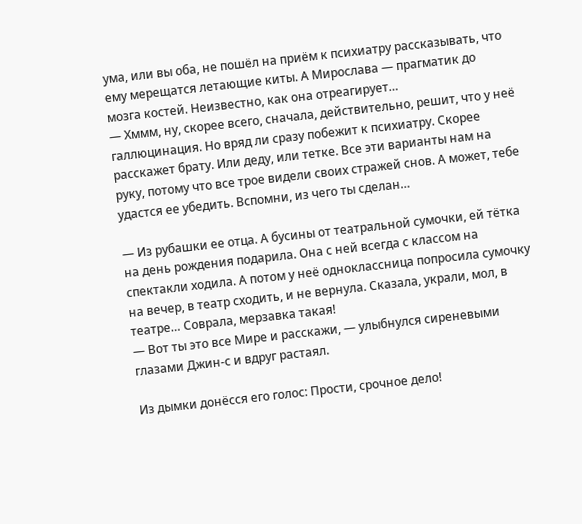ума, или вы оба, не пошёл на приём к психиатру рассказывать, что ему мерещатся летающие киты. А Мирослава — прагматик до мозга костей. Неизвестно, как она отреагирует…
— Хммм, ну, скорее всего, сначала, действительно, решит, что у неё галлюцинация. Но вряд ли сразу побежит к психиатру. Скорее расскажет брату. Или деду, или тетке. Все эти варианты нам на руку, потому что все трое видели своих стражей снов. А может, тебе удастся ее убедить. Вспомни, из чего ты сделан…

— Из рубашки ее отца. А бусины от театральной сумочки, ей тётка на день рождения подарила. Она с ней всегда с классом на спектакли ходила. А потом у неё одноклассница попросила сумочку на вечер, в театр сходить, и не вернула. Сказала, украли, мол, в театре… Соврала, мерзавка такая!
— Вот ты это все Мире и расскажи, — улыбнулся сиреневыми глазами Джин-с и вдруг растаял.

Из дымки донёсся его голос: Прости, срочное дело!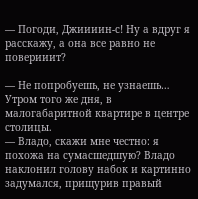— Погоди, Джиииин-с! Ну а вдруг я расскажу, а она все равно не поверииит?

— Не попробуешь, не узнаешь…
Утром того же дня, в малогабаритной квартире в центре столицы.
— Владо, скажи мне честно: я похожа на сумасшедшую? Владо наклонил голову набок и картинно задумался, прищурив правый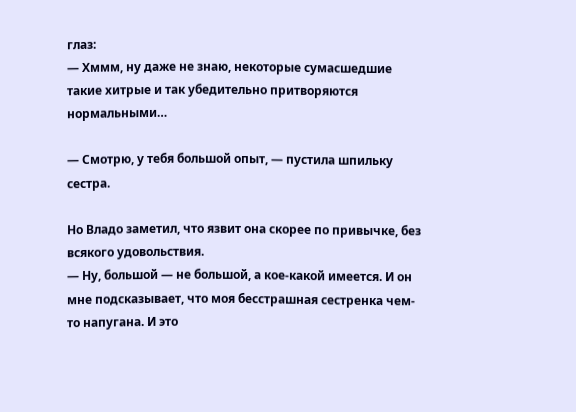глаз:
— Хммм, ну даже не знаю, некоторые сумасшедшие такие хитрые и так убедительно притворяются нормальными…

— Смотрю, у тебя большой опыт, — пустила шпильку сестра.

Но Владо заметил, что язвит она скорее по привычке, без всякого удовольствия.
— Ну, большой — не большой, а кое-какой имеется. И он мне подсказывает, что моя бесстрашная сестренка чем-то напугана. И это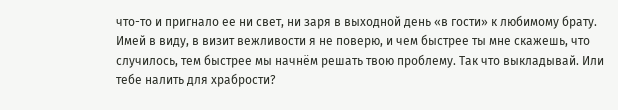что-то и пригнало ее ни свет, ни заря в выходной день «в гости» к любимому брату. Имей в виду, в визит вежливости я не поверю, и чем быстрее ты мне скажешь, что случилось, тем быстрее мы начнём решать твою проблему. Так что выкладывай. Или тебе налить для храбрости?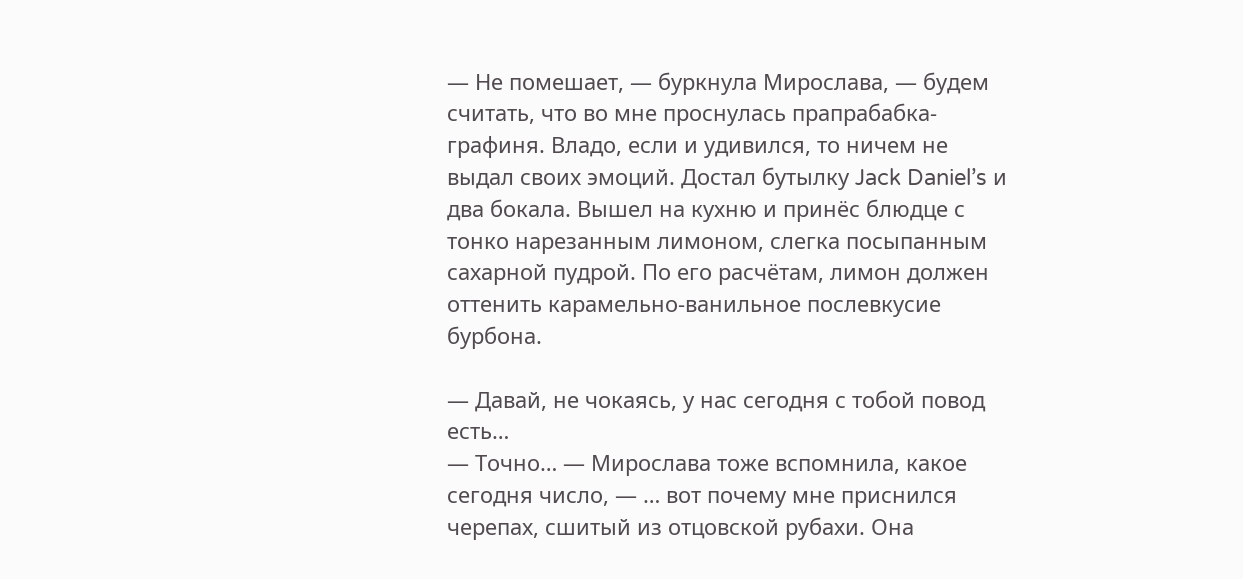— Не помешает, — буркнула Мирослава, — будем считать, что во мне проснулась прапрабабка-графиня. Владо, если и удивился, то ничем не выдал своих эмоций. Достал бутылку Jack Daniel’s и два бокала. Вышел на кухню и принёс блюдце с тонко нарезанным лимоном, слегка посыпанным сахарной пудрой. По его расчётам, лимон должен оттенить карамельно-ванильное послевкусие бурбона.

— Давай, не чокаясь, у нас сегодня с тобой повод есть…
— Точно… — Мирослава тоже вспомнила, какое сегодня число, — … вот почему мне приснился черепах, сшитый из отцовской рубахи. Она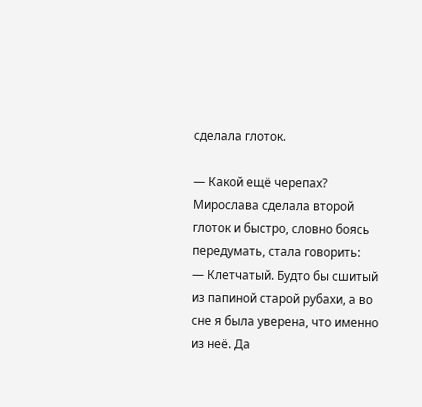сделала глоток.

— Какой ещё черепах?
Мирослава сделала второй глоток и быстро, словно боясь передумать, стала говорить:
— Клетчатый. Будто бы сшитый из папиной старой рубахи, а во сне я была уверена, что именно из неё. Да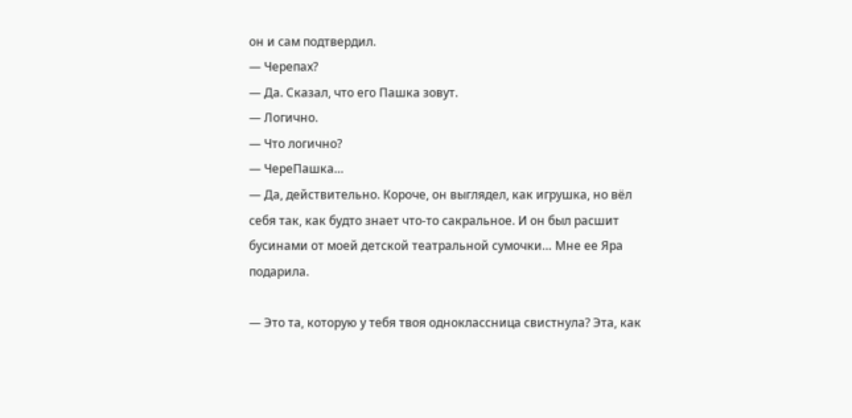он и сам подтвердил.
— Черепах?
— Да. Сказал, что его Пашка зовут.
— Логично.
— Что логично?
— ЧереПашка…
— Да, действительно. Короче, он выглядел, как игрушка, но вёл себя так, как будто знает что-то сакральное. И он был расшит бусинами от моей детской театральной сумочки… Мне ее Яра подарила.

— Это та, которую у тебя твоя одноклассница свистнула? Эта, как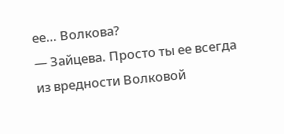ее… Волкова?
— Зайцева. Просто ты ее всегда из вредности Волковой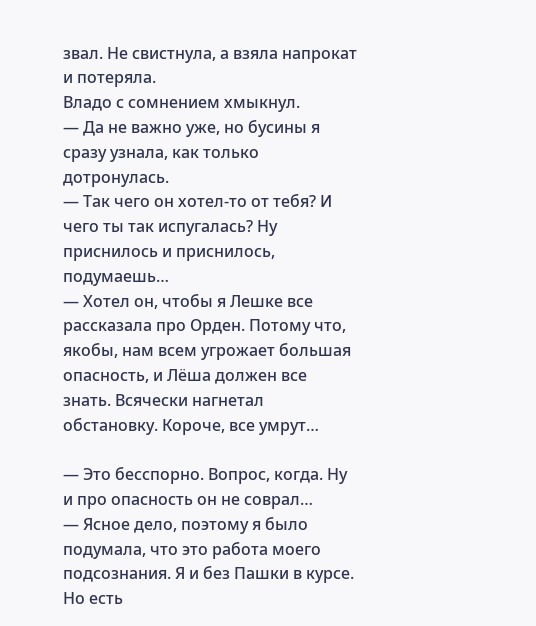звал. Не свистнула, а взяла напрокат и потеряла.
Владо с сомнением хмыкнул.
— Да не важно уже, но бусины я сразу узнала, как только дотронулась.
— Так чего он хотел-то от тебя? И чего ты так испугалась? Ну приснилось и приснилось, подумаешь…
— Хотел он, чтобы я Лешке все рассказала про Орден. Потому что, якобы, нам всем угрожает большая опасность, и Лёша должен все знать. Всячески нагнетал обстановку. Короче, все умрут…

— Это бесспорно. Вопрос, когда. Ну и про опасность он не соврал…
— Ясное дело, поэтому я было подумала, что это работа моего подсознания. Я и без Пашки в курсе. Но есть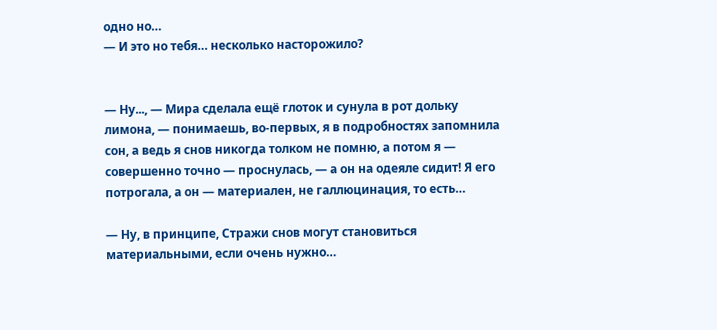одно но…
— И это но тебя… несколько насторожило?


— Ну..., — Мира сделала ещё глоток и сунула в рот дольку лимона, — понимаешь, во-первых, я в подробностях запомнила сон, а ведь я снов никогда толком не помню, а потом я — совершенно точно — проснулась, — а он на одеяле сидит! Я его потрогала, а он — материален, не галлюцинация, то есть…

— Ну, в принципе, Стражи снов могут становиться материальными, если очень нужно…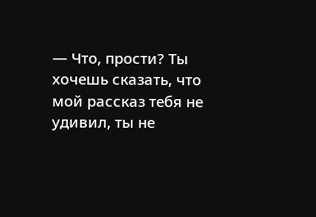— Что, прости? Ты хочешь сказать, что мой рассказ тебя не удивил, ты не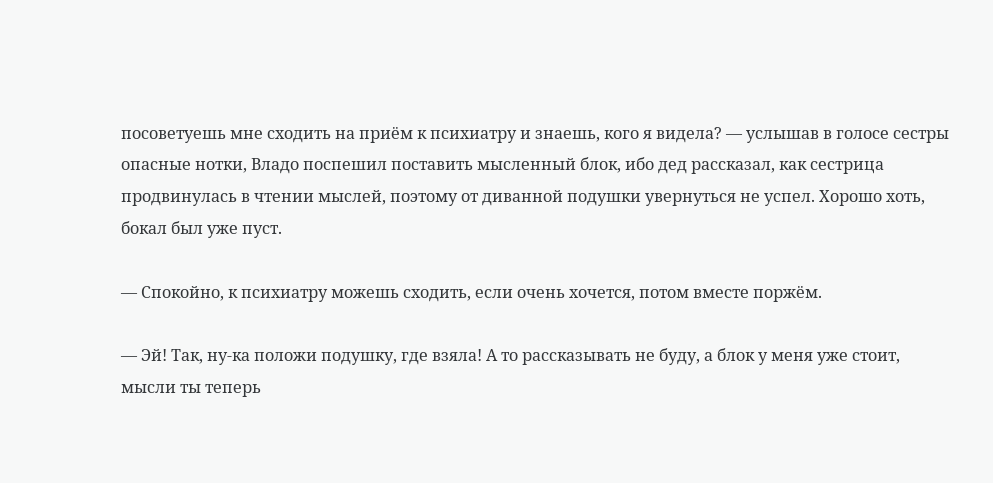посоветуешь мне сходить на приём к психиатру и знаешь, кого я видела? — услышав в голосе сестры опасные нотки, Владо поспешил поставить мысленный блок, ибо дед рассказал, как сестрица продвинулась в чтении мыслей, поэтому от диванной подушки увернуться не успел. Хорошо хоть, бокал был уже пуст.

— Спокойно, к психиатру можешь сходить, если очень хочется, потом вместе поржём.

— Эй! Так, ну-ка положи подушку, где взяла! А то рассказывать не буду, а блок у меня уже стоит, мысли ты теперь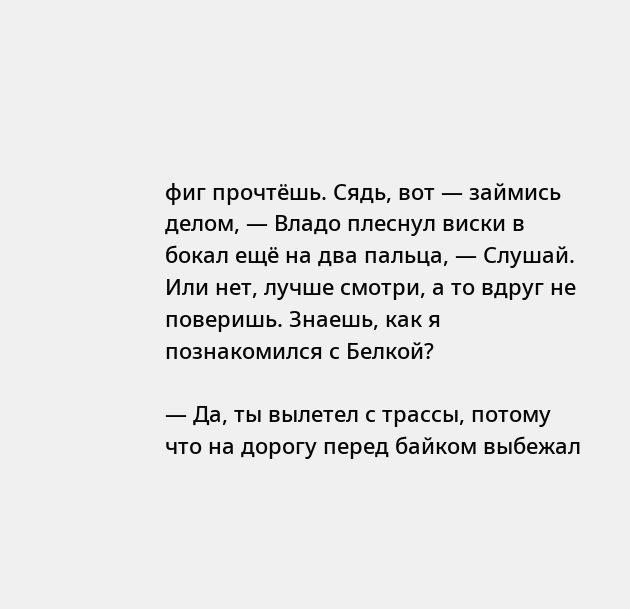фиг прочтёшь. Сядь, вот — займись делом, — Владо плеснул виски в бокал ещё на два пальца, — Слушай. Или нет, лучше смотри, а то вдруг не поверишь. Знаешь, как я познакомился с Белкой?

— Да, ты вылетел с трассы, потому что на дорогу перед байком выбежал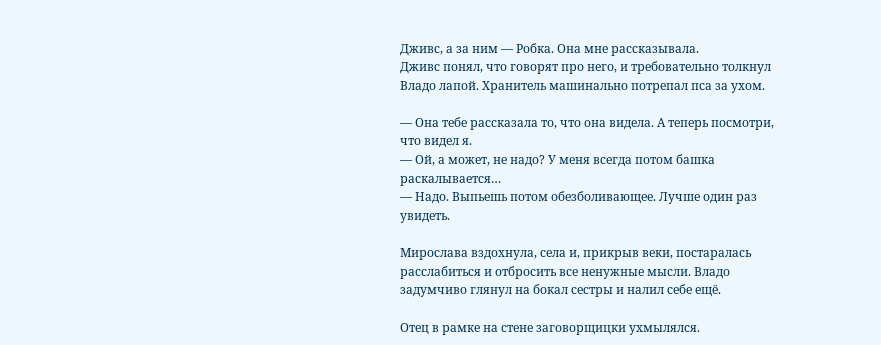Дживс, а за ним — Робка. Она мне рассказывала.
Дживс понял, что говорят про него, и требовательно толкнул Владо лапой. Хранитель машинально потрепал пса за ухом.

— Она тебе рассказала то, что она видела. А теперь посмотри, что видел я.
— Ой, а может, не надо? У меня всегда потом башка раскалывается…
— Надо. Выпьешь потом обезболивающее. Лучше один раз увидеть.

Мирослава вздохнула, села и, прикрыв веки, постаралась расслабиться и отбросить все ненужные мысли. Владо задумчиво глянул на бокал сестры и налил себе ещё.

Отец в рамке на стене заговорщицки ухмылялся.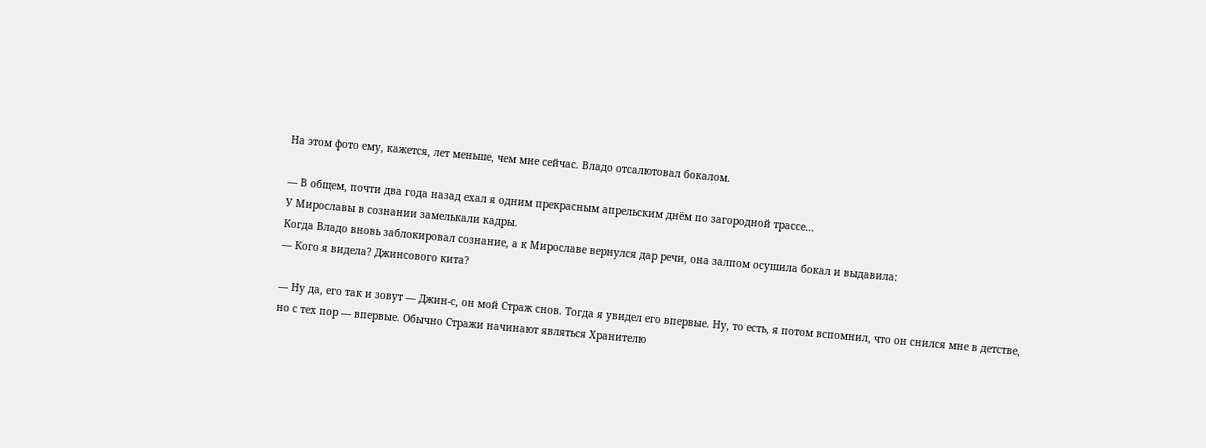На этом фото ему, кажется, лет меньше, чем мне сейчас. Владо отсалютовал бокалом.

— В общем, почти два года назад ехал я одним прекрасным апрельским днём по загородной трассе…
У Мирославы в сознании замелькали кадры.
Когда Владо вновь заблокировал сознание, а к Мирославе вернулся дар речи, она залпом осушила бокал и выдавила:
— Кого я видела? Джинсового кита?

— Ну да, его так и зовут — Джин-с, он мой Страж снов. Тогда я увидел его впервые. Ну, то есть, я потом вспомнил, что он снился мне в детстве, но с тех пор — впервые. Обычно Стражи начинают являться Хранителю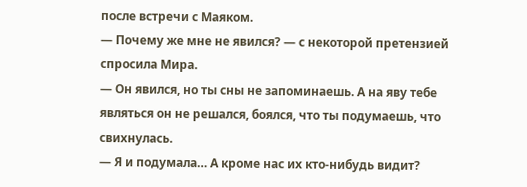после встречи с Маяком.
— Почему же мне не явился? — с некоторой претензией спросила Мира.
— Он явился, но ты сны не запоминаешь. А на яву тебе являться он не решался, боялся, что ты подумаешь, что свихнулась.
— Я и подумала… А кроме нас их кто-нибудь видит?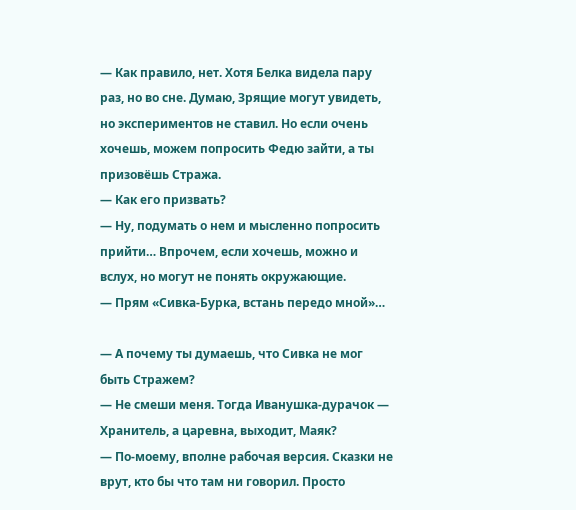— Как правило, нет. Хотя Белка видела пару раз, но во сне. Думаю, Зрящие могут увидеть, но экспериментов не ставил. Но если очень хочешь, можем попросить Федю зайти, а ты призовёшь Стража.
— Как его призвать?
— Ну, подумать о нем и мысленно попросить прийти… Впрочем, если хочешь, можно и вслух, но могут не понять окружающие.
— Прям «Сивка-Бурка, встань передо мной»…

— А почему ты думаешь, что Сивка не мог быть Стражем?
— Не смеши меня. Тогда Иванушка-дурачок — Хранитель, а царевна, выходит, Маяк?
— По-моему, вполне рабочая версия. Сказки не врут, кто бы что там ни говорил. Просто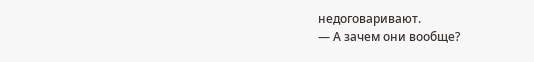недоговаривают.
— А зачем они вообще?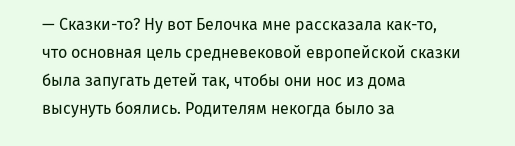— Сказки-то? Ну вот Белочка мне рассказала как-то, что основная цель средневековой европейской сказки была запугать детей так, чтобы они нос из дома высунуть боялись. Родителям некогда было за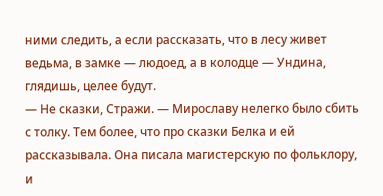ними следить, а если рассказать, что в лесу живет ведьма, в замке — людоед, а в колодце — Ундина, глядишь, целее будут.
— Не сказки, Стражи. — Мирославу нелегко было сбить с толку. Тем более, что про сказки Белка и ей рассказывала. Она писала магистерскую по фольклору, и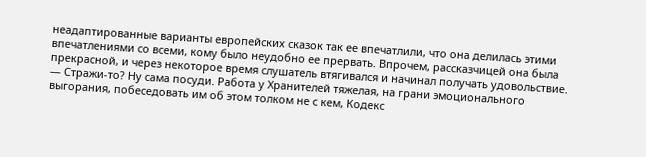неадаптированные варианты европейских сказок так ее впечатлили, что она делилась этими впечатлениями со всеми, кому было неудобно ее прервать. Впрочем, рассказчицей она была прекрасной, и через некоторое время слушатель втягивался и начинал получать удовольствие.
— Стражи-то? Ну сама посуди. Работа у Хранителей тяжелая, на грани эмоционального выгорания, побеседовать им об этом толком не с кем, Кодекс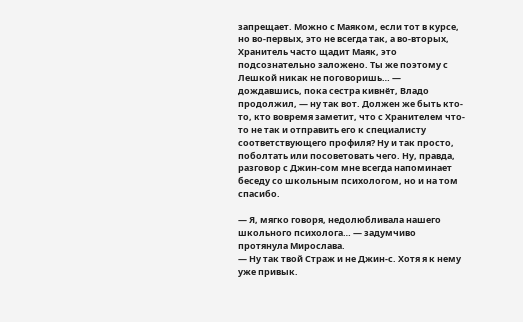запрещает. Можно с Маяком, если тот в курсе, но во-первых, это не всегда так, а во-вторых, Хранитель часто щадит Маяк, это подсознательно заложено. Ты же поэтому с Лешкой никак не поговоришь… — дождавшись, пока сестра кивнёт, Владо продолжил, — ну так вот. Должен же быть кто-то, кто вовремя заметит, что с Хранителем что-то не так и отправить его к специалисту соответствующего профиля? Ну и так просто, поболтать или посоветовать чего. Ну, правда, разговор с Джин-сом мне всегда напоминает беседу со школьным психологом, но и на том спасибо.

— Я, мягко говоря, недолюбливала нашего школьного психолога… — задумчиво протянула Мирослава.
— Ну так твой Страж и не Джин-с. Хотя я к нему уже привык.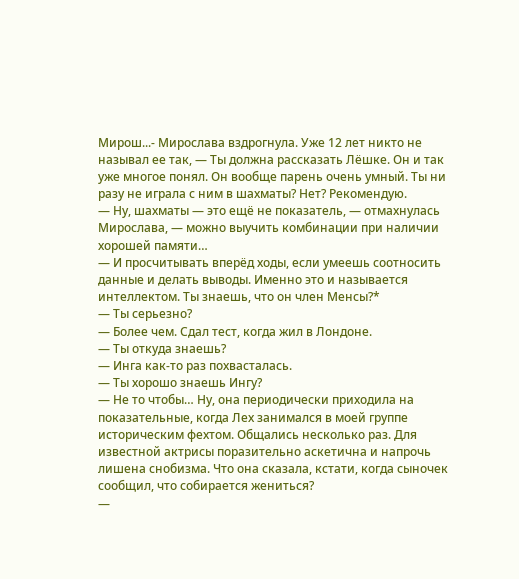Мирош...- Мирослава вздрогнула. Уже 12 лет никто не называл ее так, — Ты должна рассказать Лёшке. Он и так уже многое понял. Он вообще парень очень умный. Ты ни разу не играла с ним в шахматы? Нет? Рекомендую.
— Ну, шахматы — это ещё не показатель, — отмахнулась Мирослава, — можно выучить комбинации при наличии хорошей памяти…
— И просчитывать вперёд ходы, если умеешь соотносить данные и делать выводы. Именно это и называется интеллектом. Ты знаешь, что он член Менсы?*
— Ты серьезно?
— Более чем. Сдал тест, когда жил в Лондоне.
— Ты откуда знаешь?
— Инга как-то раз похвасталась.
— Ты хорошо знаешь Ингу?
— Не то чтобы… Ну, она периодически приходила на показательные, когда Лех занимался в моей группе историческим фехтом. Общались несколько раз. Для известной актрисы поразительно аскетична и напрочь лишена снобизма. Что она сказала, кстати, когда сыночек сообщил, что собирается жениться?
—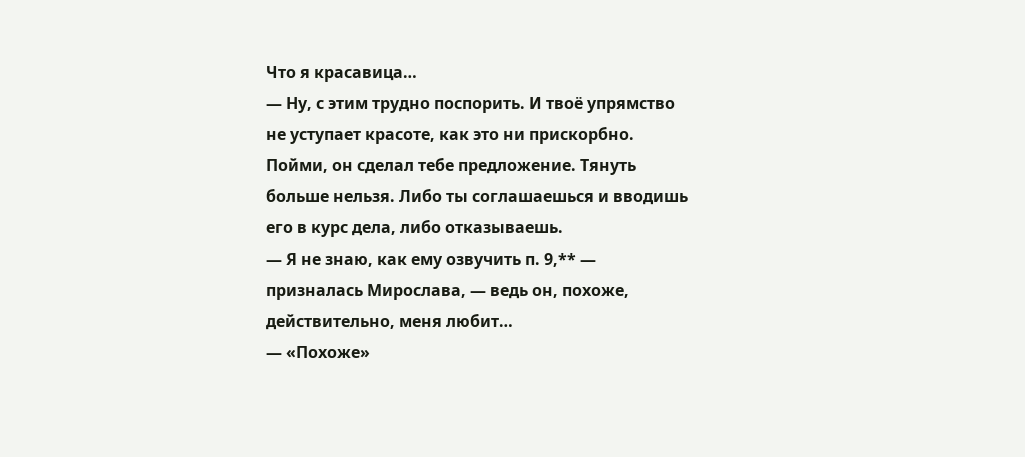Что я красавица…
— Ну, с этим трудно поспорить. И твоё упрямство не уступает красоте, как это ни прискорбно. Пойми, он сделал тебе предложение. Тянуть больше нельзя. Либо ты соглашаешься и вводишь его в курс дела, либо отказываешь.
— Я не знаю, как ему озвучить п. 9,** — призналась Мирослава, — ведь он, похоже, действительно, меня любит…
— «Похоже»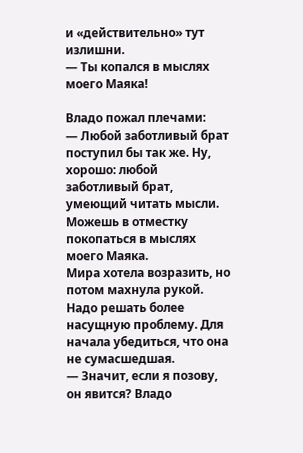и «действительно» тут излишни.
— Ты копался в мыслях моего Маяка!

Владо пожал плечами:
— Любой заботливый брат поступил бы так же. Ну, хорошо: любой заботливый брат, умеющий читать мысли. Можешь в отместку покопаться в мыслях моего Маяка.
Мира хотела возразить, но потом махнула рукой. Надо решать более насущную проблему. Для начала убедиться, что она не сумасшедшая.
— Значит, если я позову, он явится? Владо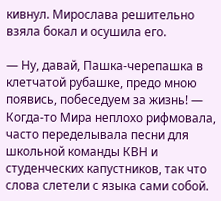кивнул. Мирослава решительно взяла бокал и осушила его.

— Ну, давай, Пашка-черепашка в клетчатой рубашке, предо мною появись, побеседуем за жизнь! — Когда-то Мира неплохо рифмовала, часто переделывала песни для школьной команды КВН и студенческих капустников, так что слова слетели с языка сами собой.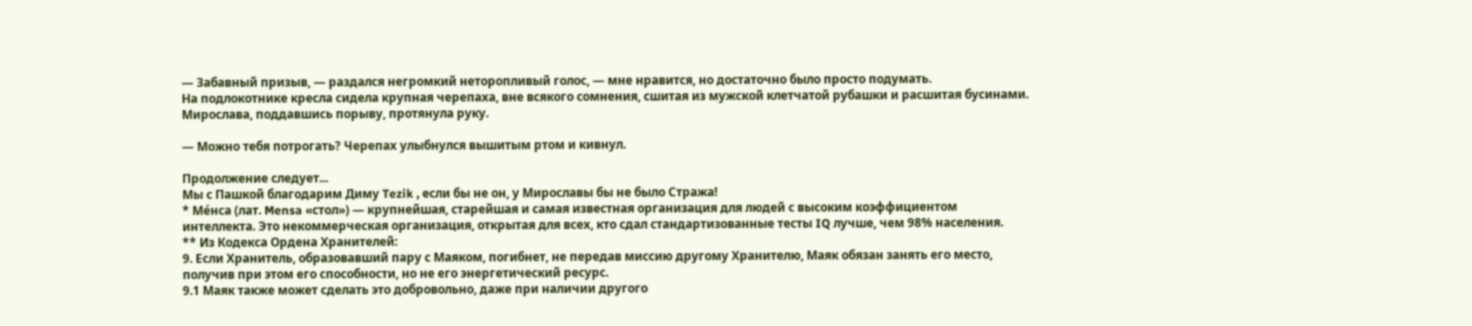— Забавный призыв, — раздался негромкий неторопливый голос, — мне нравится, но достаточно было просто подумать.
На подлокотнике кресла сидела крупная черепаха, вне всякого сомнения, сшитая из мужской клетчатой рубашки и расшитая бусинами. Мирослава, поддавшись порыву, протянула руку.

— Можно тебя потрогать? Черепах улыбнулся вышитым ртом и кивнул.

Продолжение следует...
Мы с Пашкой благодарим Диму Tezik , если бы не он, у Мирославы бы не было Стража!
* Ме́нса (лат. Mensa «стол») — крупнейшая, старейшая и самая известная организация для людей с высоким коэффициентом интеллекта. Это некоммерческая организация, открытая для всех, кто сдал стандартизованные тесты IQ лучше, чем 98% населения.
** Из Кодекса Ордена Хранителей:
9. Если Хранитель, образовавший пару с Маяком, погибнет, не передав миссию другому Хранителю, Маяк обязан занять его место, получив при этом его способности, но не его энергетический ресурс.
9.1 Маяк также может сделать это добровольно, даже при наличии другого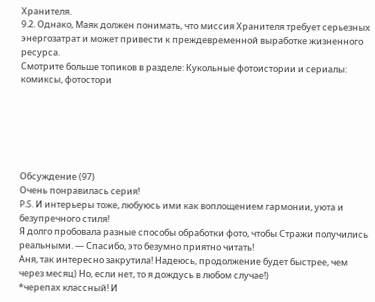Хранителя.
9.2. Однако, Маяк должен понимать, что миссия Хранителя требует серьезных энергозатрат и может привести к преждевременной выработке жизненного ресурса.
Смотрите больше топиков в разделе: Кукольные фотоистории и сериалы: комиксы, фотостори






Обсуждение (97)
Очень понравилась серия!
P.S. И интерьеры тоже, любуюсь ими как воплощением гармонии, уюта и безупречного стиля!
Я долго пробовала разные способы обработки фото, чтобы Стражи получились реальными. — Спасибо, это безумно приятно читать!
Аня, так интересно закрутила! Надеюсь, продолжение будет быстрее, чем через месяц) Но, если нет, то я дождусь в любом случае!)
*черепах классный! И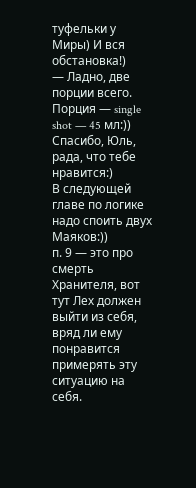туфельки у Миры) И вся обстановка!)
— Ладно, две порции всего. Порция — single shot — 45 мл:))
Спасибо, Юль, рада, что тебе нравится:)
В следующей главе по логике надо споить двух Маяков:))
п. 9 — это про смерть Хранителя, вот тут Лех должен выйти из себя, вряд ли ему понравится примерять эту ситуацию на себя.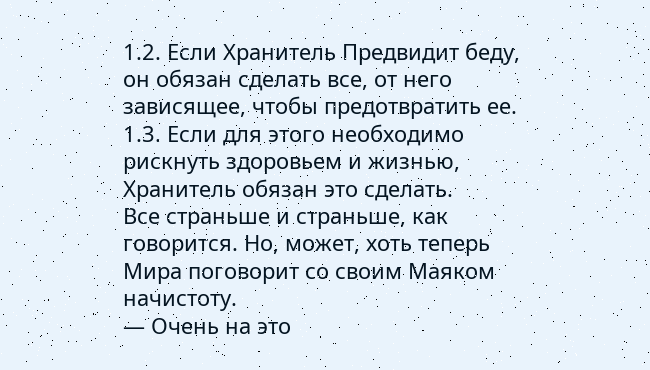1.2. Если Хранитель Предвидит беду, он обязан сделать все, от него зависящее, чтобы предотвратить ее.
1.3. Если для этого необходимо рискнуть здоровьем и жизнью, Хранитель обязан это сделать.
Все страньше и страньше, как говорится. Но, может, хоть теперь Мира поговорит со своим Маяком начистоту.
— Очень на это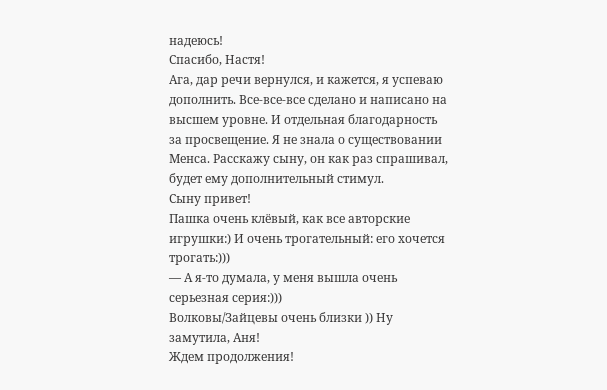надеюсь!
Спасибо, Настя!
Ага, дар речи вернулся, и кажется, я успеваю дополнить. Все-все-все сделано и написано на высшем уровне. И отдельная благодарность за просвещение. Я не знала о существовании Менса. Расскажу сыну, он как раз спрашивал, будет ему дополнительный стимул.
Сыну привет!
Пашка очень клёвый, как все авторские игрушки:) И очень трогательный: его хочется трогать:)))
— А я-то думала, у меня вышла очень серьезная серия:)))
Волковы/Зайцевы очень близки )) Ну замутила, Аня!
Ждем продолжения!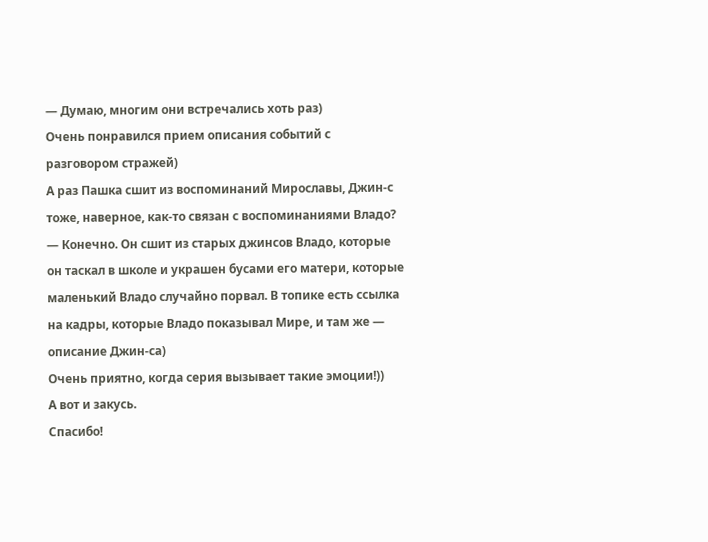— Думаю, многим они встречались хоть раз)
Очень понравился прием описания событий с разговором стражей)
А раз Пашка сшит из воспоминаний Мирославы, Джин-с тоже, наверное, как-то связан с воспоминаниями Владо?
— Конечно. Он сшит из старых джинсов Владо, которые он таскал в школе и украшен бусами его матери, которые маленький Владо случайно порвал. В топике есть ссылка на кадры, которые Владо показывал Мире, и там же — описание Джин-са)
Очень приятно, когда серия вызывает такие эмоции!))
А вот и закусь.
Спасибо!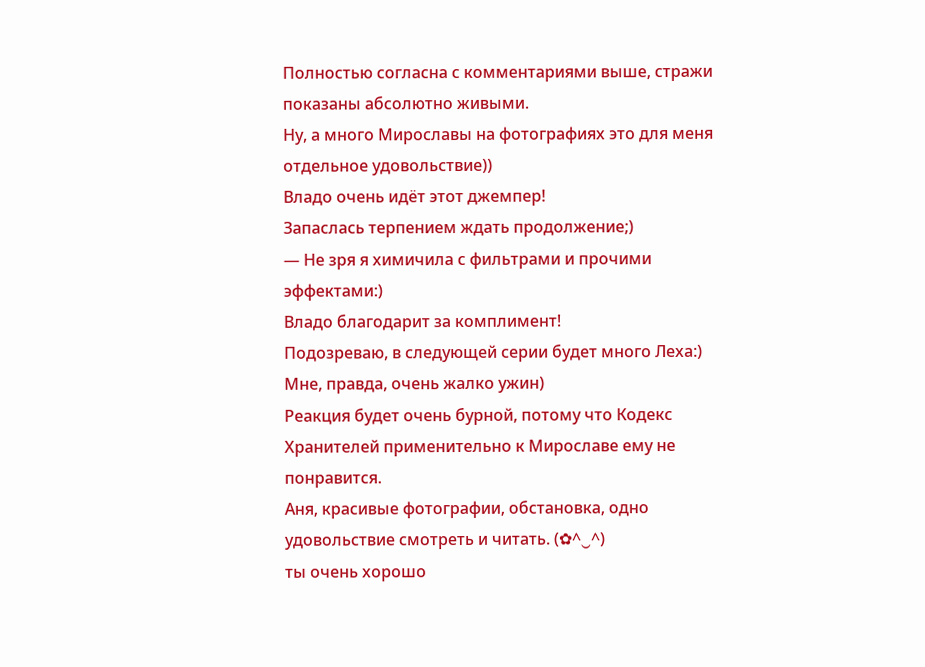Полностью согласна с комментариями выше, стражи показаны абсолютно живыми.
Ну, а много Мирославы на фотографиях это для меня отдельное удовольствие))
Владо очень идёт этот джемпер!
Запаслась терпением ждать продолжение;)
— Не зря я химичила с фильтрами и прочими эффектами:)
Владо благодарит за комплимент!
Подозреваю, в следующей серии будет много Леха:)
Мне, правда, очень жалко ужин)
Реакция будет очень бурной, потому что Кодекс Хранителей применительно к Мирославе ему не понравится.
Аня, красивые фотографии, обстановка, одно удовольствие смотреть и читать. (✿^‿^)
ты очень хорошо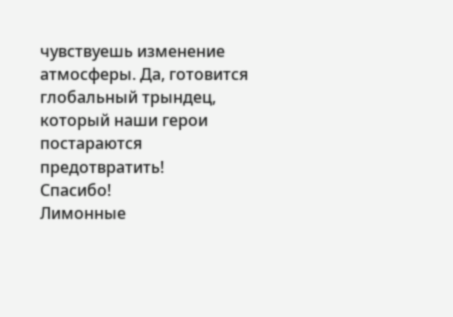чувствуешь изменение атмосферы. Да, готовится глобальный трындец, который наши герои постараются предотвратить!
Спасибо!
Лимонные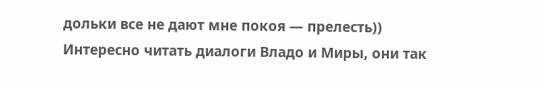дольки все не дают мне покоя — прелесть))
Интересно читать диалоги Владо и Миры, они так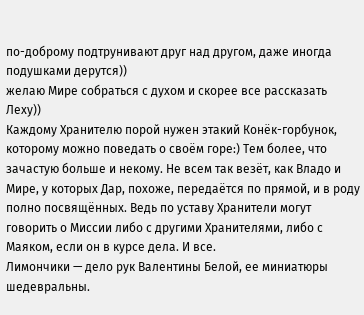по-доброму подтрунивают друг над другом, даже иногда подушками дерутся))
желаю Мире собраться с духом и скорее все рассказать Леху))
Каждому Хранителю порой нужен этакий Конёк-горбунок, которому можно поведать о своём горе:) Тем более, что зачастую больше и некому. Не всем так везёт, как Владо и Мире, у которых Дар, похоже, передаётся по прямой, и в роду полно посвящённых. Ведь по уставу Хранители могут говорить о Миссии либо с другими Хранителями, либо с Маяком, если он в курсе дела. И все.
Лимончики — дело рук Валентины Белой, ее миниатюры шедевральны.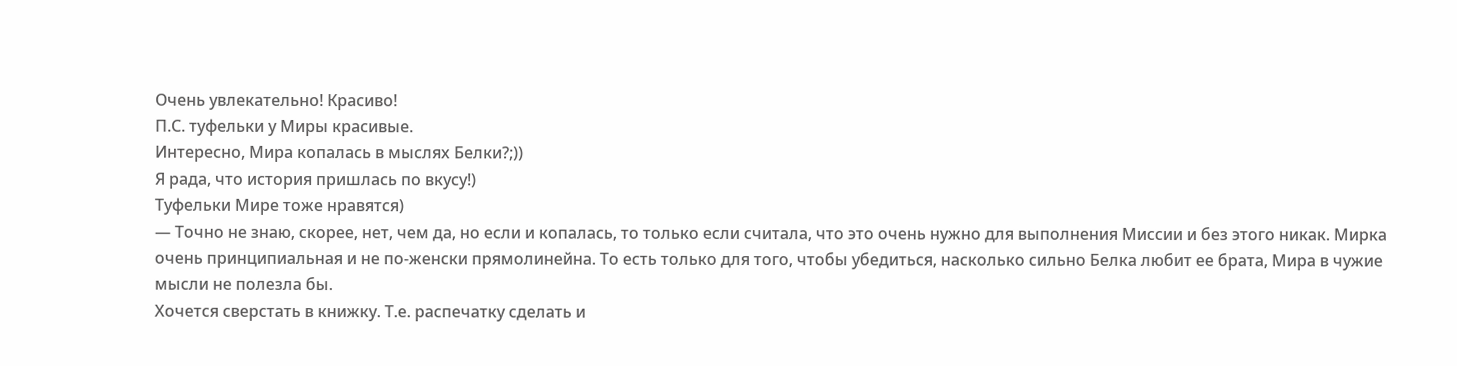Очень увлекательно! Красиво!
П.С. туфельки у Миры красивые.
Интересно, Мира копалась в мыслях Белки?;))
Я рада, что история пришлась по вкусу!)
Туфельки Мире тоже нравятся)
— Точно не знаю, скорее, нет, чем да, но если и копалась, то только если считала, что это очень нужно для выполнения Миссии и без этого никак. Мирка очень принципиальная и не по-женски прямолинейна. То есть только для того, чтобы убедиться, насколько сильно Белка любит ее брата, Мира в чужие мысли не полезла бы.
Хочется сверстать в книжку. Т.е. распечатку сделать и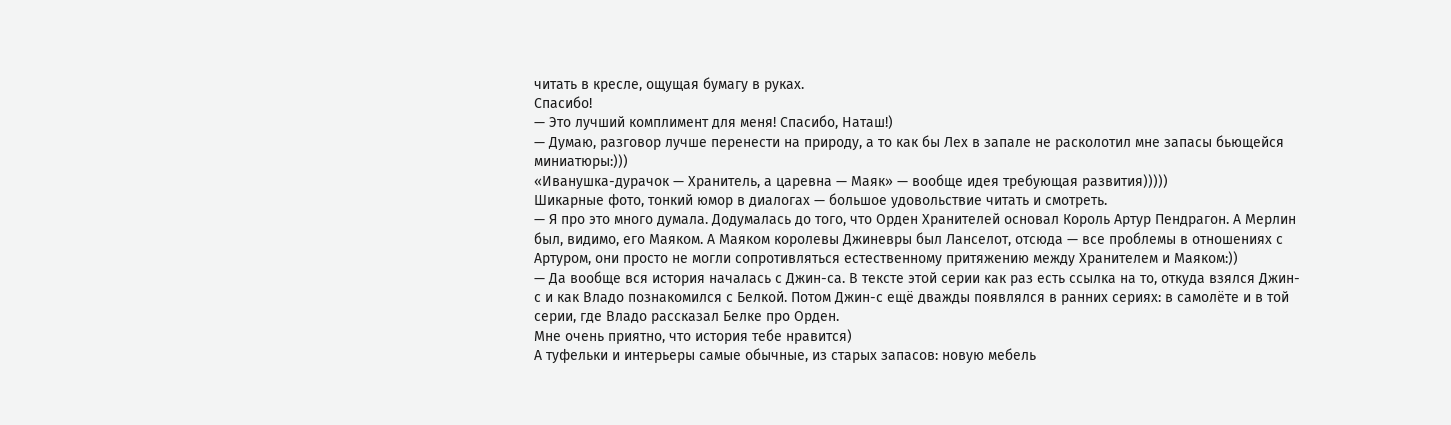читать в кресле, ощущая бумагу в руках.
Спасибо!
— Это лучший комплимент для меня! Спасибо, Наташ!)
— Думаю, разговор лучше перенести на природу, а то как бы Лех в запале не расколотил мне запасы бьющейся миниатюры:)))
«Иванушка-дурачок — Хранитель, а царевна — Маяк» — вообще идея требующая развития)))))
Шикарные фото, тонкий юмор в диалогах — большое удовольствие читать и смотреть.
— Я про это много думала. Додумалась до того, что Орден Хранителей основал Король Артур Пендрагон. А Мерлин был, видимо, его Маяком. А Маяком королевы Джиневры был Ланселот, отсюда — все проблемы в отношениях с Артуром, они просто не могли сопротивляться естественному притяжению между Хранителем и Маяком:))
— Да вообще вся история началась с Джин-са. В тексте этой серии как раз есть ссылка на то, откуда взялся Джин-с и как Владо познакомился с Белкой. Потом Джин-с ещё дважды появлялся в ранних сериях: в самолёте и в той серии, где Владо рассказал Белке про Орден.
Мне очень приятно, что история тебе нравится)
А туфельки и интерьеры самые обычные, из старых запасов: новую мебель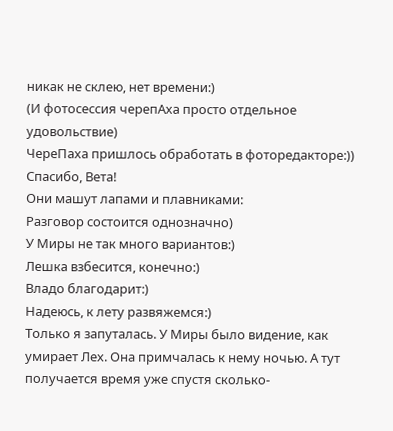никак не склею, нет времени:)
(И фотосессия черепАха просто отдельное удовольствие)
ЧереПаха пришлось обработать в фоторедакторе:))
Спасибо, Вета!
Они машут лапами и плавниками:
Разговор состоится однозначно)
У Миры не так много вариантов:)
Лешка взбесится, конечно:)
Владо благодарит:)
Надеюсь, к лету развяжемся:)
Только я запуталась. У Миры было видение, как умирает Лех. Она примчалась к нему ночью. А тут получается время уже спустя сколько-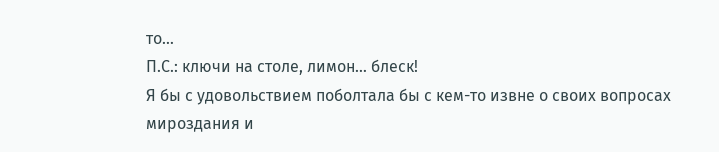то…
П.С.: ключи на столе, лимон… блеск!
Я бы с удовольствием поболтала бы с кем-то извне о своих вопросах мироздания и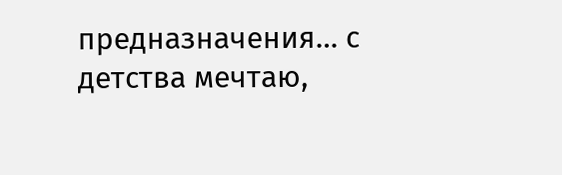предназначения… с детства мечтаю,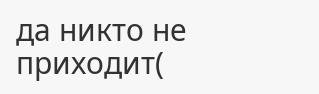да никто не приходит(